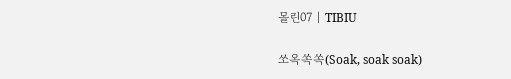몰린07 | TIBIU

쏘옥쏙쏙(Soak, soak soak)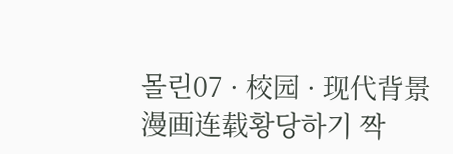몰린07 · 校园 · 现代背景漫画连载황당하기 짝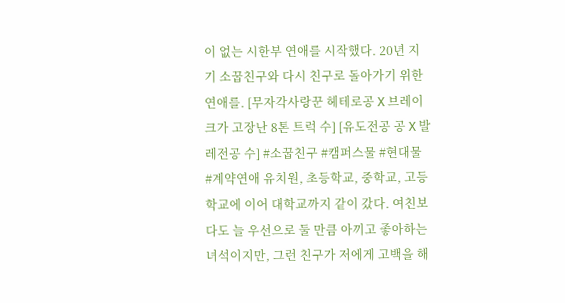이 없는 시한부 연애를 시작했다. 20년 지기 소꿉친구와 다시 친구로 돌아가기 위한 연애를. [무자각사랑꾼 헤테로공 X 브레이크가 고장난 8톤 트럭 수] [유도전공 공 X 발레전공 수] #소꿉친구 #캠퍼스물 #현대물 #계약연애 유치원, 초등학교, 중학교, 고등학교에 이어 대학교까지 같이 갔다. 여친보다도 늘 우선으로 둘 만큼 아끼고 좋아하는 녀석이지만, 그런 친구가 저에게 고백을 해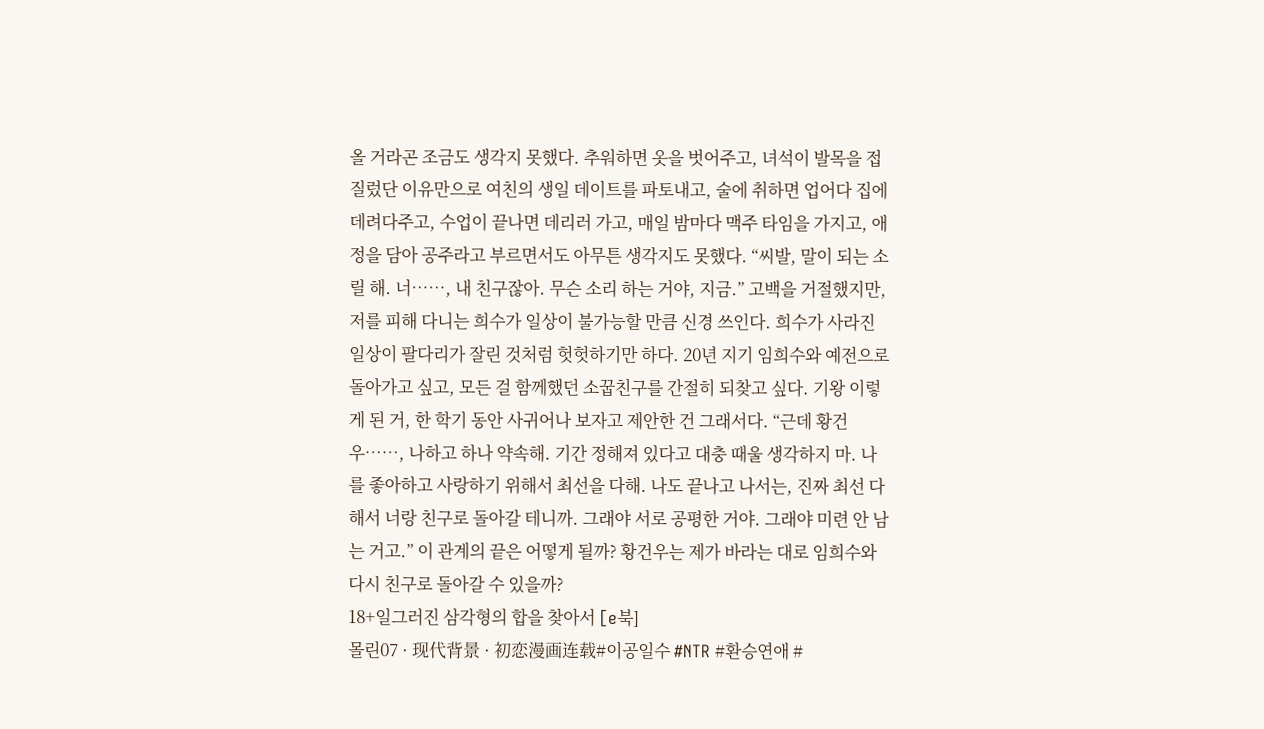올 거라곤 조금도 생각지 못했다. 추워하면 옷을 벗어주고, 녀석이 발목을 접질렀단 이유만으로 여친의 생일 데이트를 파토내고, 술에 취하면 업어다 집에 데려다주고, 수업이 끝나면 데리러 가고, 매일 밤마다 맥주 타임을 가지고, 애정을 담아 공주라고 부르면서도 아무튼 생각지도 못했다. “씨발, 말이 되는 소릴 해. 너……, 내 친구잖아. 무슨 소리 하는 거야, 지금.” 고백을 거절했지만, 저를 피해 다니는 희수가 일상이 불가능할 만큼 신경 쓰인다. 희수가 사라진 일상이 팔다리가 잘린 것처럼 헛헛하기만 하다. 20년 지기 임희수와 예전으로 돌아가고 싶고, 모든 걸 함께했던 소꿉친구를 간절히 되찾고 싶다. 기왕 이렇게 된 거, 한 학기 동안 사귀어나 보자고 제안한 건 그래서다. “근데 황건우……, 나하고 하나 약속해. 기간 정해져 있다고 대충 때울 생각하지 마. 나를 좋아하고 사랑하기 위해서 최선을 다해. 나도 끝나고 나서는, 진짜 최선 다해서 너랑 친구로 돌아갈 테니까. 그래야 서로 공평한 거야. 그래야 미련 안 남는 거고.” 이 관계의 끝은 어떻게 될까? 황건우는 제가 바라는 대로 임희수와 다시 친구로 돌아갈 수 있을까?
18+일그러진 삼각형의 합을 찾아서 [e북]
몰린07 · 现代背景 · 初恋漫画连载#이공일수 #NTR #환승연애 #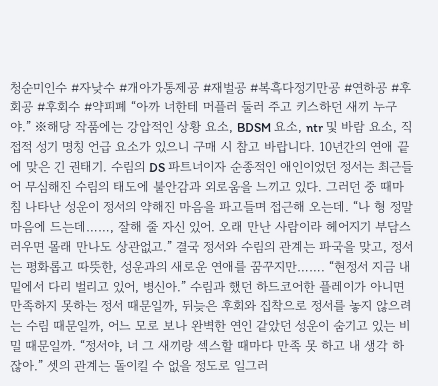청순미인수 #자낮수 #개아가통제공 #재벌공 #복흑다정기만공 #연하공 #후회공 #후회수 #약피폐 “아까 너한테 머플러 둘러 주고 키스하던 새끼 누구야.” ※해당 작품에는 강압적인 상황 요소, BDSM 요소, ntr 및 바람 요소, 직접적 성기 명칭 언급 요소가 있으니 구매 시 참고 바랍니다. 10년간의 연애 끝에 맞은 긴 권태기. 수림의 DS 파트너이자 순종적인 애인이었던 정서는 최근들어 무심해진 수림의 태도에 불안감과 외로움을 느끼고 있다. 그러던 중 때마침 나타난 성운이 정서의 약해진 마음을 파고들며 접근해 오는데. “나 형 정말 마음에 드는데……, 잘해 줄 자신 있어. 오래 만난 사람이라 헤어지기 부담스러우면 몰래 만나도 상관없고.” 결국 정서와 수림의 관계는 파국을 맞고, 정서는 평화롭고 따뜻한, 성운과의 새로운 연애를 꿈꾸지만……. “현정서 지금 내 밑에서 다리 벌리고 있어, 병신아.” 수림과 했던 하드코어한 플레이가 아니면 만족하지 못하는 정서 때문일까, 뒤늦은 후회와 집착으로 정서를 놓지 않으려는 수림 때문일까, 어느 모로 보나 완벽한 연인 같았던 성운이 숨기고 있는 비밀 때문일까. “정서야, 너 그 새끼랑 섹스할 때마다 만족 못 하고 내 생각 하잖아.” 셋의 관계는 돌이킬 수 없을 정도로 일그러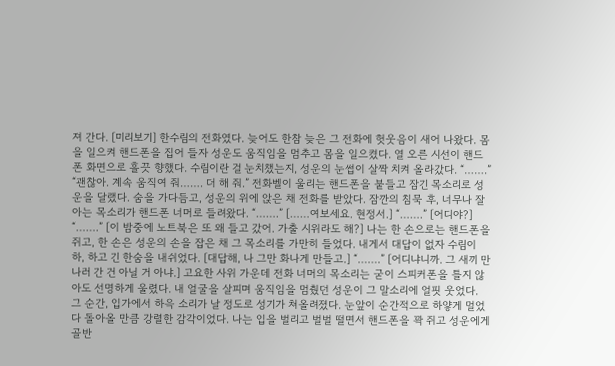져 간다. [미리보기] 한수림의 전화였다. 늦어도 한참 늦은 그 전화에 헛웃음이 새어 나왔다. 몸을 일으켜 핸드폰을 집어 들자 성운도 움직임을 멈추고 몸을 일으켰다. 열 오른 시선이 핸드폰 화면으로 흘끗 향했다. 수림이란 걸 눈치챘는지, 성운의 눈썹이 살짝 치켜 올라갔다. “…….” “괜찮아. 계속 움직여 줘……. 더 해 줘.” 전화벨이 울리는 핸드폰을 붙들고 잠긴 목소리로 성운을 달랬다. 숨을 가다듬고, 성운의 위에 앉은 채 전화를 받았다. 잠깐의 침묵 후, 너무나 잘 아는 목소리가 핸드폰 너머로 들려왔다. “…….” [……여보세요. 현정서.] “…….” [어디야?] “…….” [이 밤중에 노트북은 또 왜 들고 갔어. 가출 시위라도 해?] 나는 한 손으로는 핸드폰을 쥐고, 한 손은 성운의 손을 잡은 채 그 목소리를 가만히 들었다. 내게서 대답이 없자 수림이 하, 하고 긴 한숨을 내쉬었다. [대답해, 나 그만 화나게 만들고.] “…….” [어디냐니까. 그 새끼 만나러 간 건 아닐 거 아냐.] 고요한 사위 가운데 전화 너머의 목소리는 굳이 스피커폰을 틀지 않아도 선명하게 울렸다. 내 얼굴을 살피며 움직임을 멈췄던 성운이 그 말소리에 얼핏 웃었다. 그 순간, 입가에서 하윽 소리가 날 정도로 성기가 쳐올려졌다. 눈앞이 순간적으로 하얗게 멀었다 돌아올 만큼 강렬한 감각이었다. 나는 입을 벌리고 벌벌 떨면서 핸드폰을 꽉 쥐고 성운에게 골반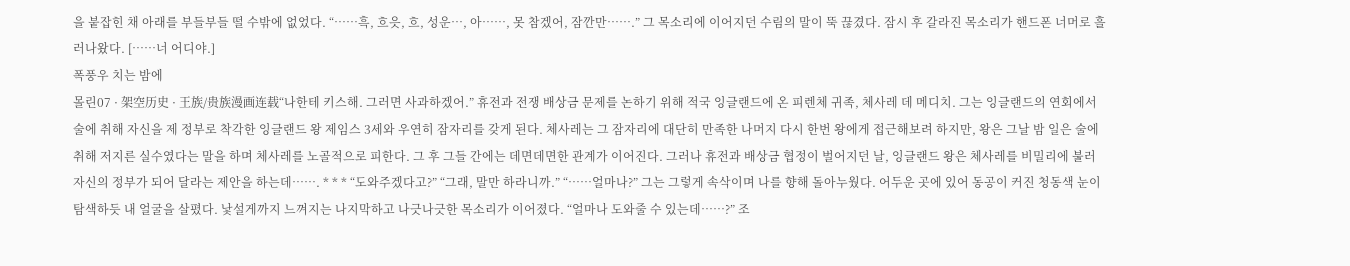을 붙잡힌 채 아래를 부들부들 떨 수밖에 없었다. “……흑, 흐읏, 흐, 성운…, 아……, 못 참겠어, 잠깐만…….” 그 목소리에 이어지던 수림의 말이 뚝 끊겼다. 잠시 후 갈라진 목소리가 핸드폰 너머로 흘러나왔다. [……너 어디야.]
폭풍우 치는 밤에
몰린07 · 架空历史 · 王族/贵族漫画连载“나한테 키스해. 그러면 사과하겠어.” 휴전과 전쟁 배상금 문제를 논하기 위해 적국 잉글랜드에 온 피렌체 귀족, 체사레 데 메디치. 그는 잉글랜드의 연회에서 술에 취해 자신을 제 정부로 착각한 잉글랜드 왕 제임스 3세와 우연히 잠자리를 갖게 된다. 체사레는 그 잠자리에 대단히 만족한 나머지 다시 한번 왕에게 접근해보려 하지만, 왕은 그날 밤 일은 술에 취해 저지른 실수였다는 말을 하며 체사레를 노골적으로 피한다. 그 후 그들 간에는 데면데면한 관계가 이어진다. 그러나 휴전과 배상금 협정이 벌어지던 날, 잉글랜드 왕은 체사레를 비밀리에 불러 자신의 정부가 되어 달라는 제안을 하는데……. * * * “도와주겠다고?” “그래, 말만 하라니까.” “……얼마나?” 그는 그렇게 속삭이며 나를 향해 돌아누웠다. 어두운 곳에 있어 동공이 커진 청동색 눈이 탐색하듯 내 얼굴을 살폈다. 낯설게까지 느껴지는 나지막하고 나긋나긋한 목소리가 이어졌다. “얼마나 도와줄 수 있는데……?” 조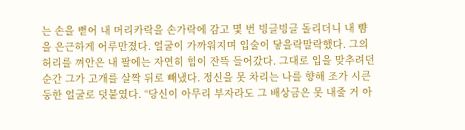는 손을 뻗어 내 머리카락을 손가락에 감고 몇 번 빙글빙글 돌리더니 내 뺨을 은근하게 어루만졌다. 얼굴이 가까워지며 입술이 닿을락말락했다. 그의 허리를 껴안은 내 팔에는 자연히 힘이 잔뜩 들어갔다. 그대로 입을 맞추려던 순간 그가 고개를 살짝 뒤로 빼냈다. 정신을 못 차리는 나를 향해 조가 시큰둥한 얼굴로 덧붙였다. “당신이 아무리 부자라도 그 배상금은 못 내줄 거 아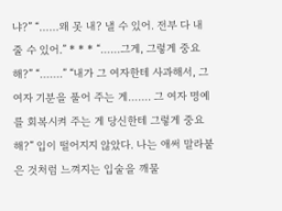냐?” “……왜 못 내? 낼 수 있어. 전부 다 내줄 수 있어.” * * * “……그게, 그렇게 중요해?” “…….” “내가 그 여자한테 사과해서, 그 여자 기분을 풀어 주는 게……. 그 여자 명예를 회복시켜 주는 게 당신한테 그렇게 중요해?” 입이 떨어지지 않았다. 나는 애써 말라붙은 것처럼 느껴지는 입술을 깨물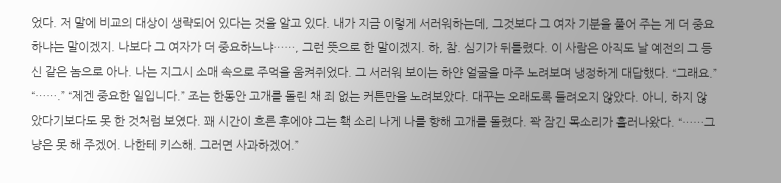었다. 저 말에 비교의 대상이 생략되어 있다는 것을 알고 있다. 내가 지금 이렇게 서러워하는데, 그것보다 그 여자 기분을 풀어 주는 게 더 중요하냐는 말이겠지. 나보다 그 여자가 더 중요하느냐……, 그런 뜻으로 한 말이겠지. 하, 참. 심기가 뒤틀렸다. 이 사람은 아직도 날 예전의 그 등신 같은 놈으로 아나. 나는 지그시 소매 속으로 주먹을 움켜쥐었다. 그 서러워 보이는 하얀 얼굴을 마주 노려보며 냉정하게 대답했다. “그래요.” “…….” “제겐 중요한 일입니다.” 조는 한동안 고개를 돌린 채 죄 없는 커튼만을 노려보았다. 대꾸는 오래도록 들려오지 않았다. 아니, 하지 않았다기보다도 못 한 것처럼 보였다. 꽤 시간이 흐른 후에야 그는 홱 소리 나게 나를 향해 고개를 돌렸다. 꽉 잠긴 목소리가 흘러나왔다. “……그냥은 못 해 주겠어. 나한테 키스해. 그러면 사과하겠어.”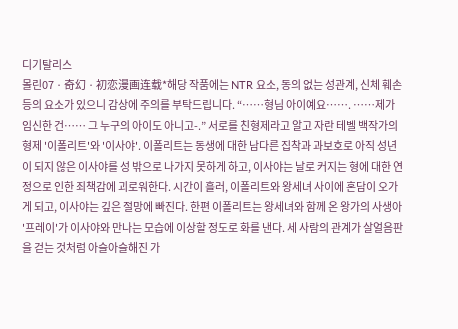디기탈리스
몰린07 · 奇幻 · 初恋漫画连载*해당 작품에는 NTR 요소, 동의 없는 성관계, 신체 훼손 등의 요소가 있으니 감상에 주의를 부탁드립니다. “……형님 아이예요……. ……제가 임신한 건…… 그 누구의 아이도 아니고-.” 서로를 친형제라고 알고 자란 테벨 백작가의 형제 '이폴리트'와 '이사야'. 이폴리트는 동생에 대한 남다른 집착과 과보호로 아직 성년이 되지 않은 이사야를 성 밖으로 나가지 못하게 하고, 이사야는 날로 커지는 형에 대한 연정으로 인한 죄책감에 괴로워한다. 시간이 흘러, 이폴리트와 왕세녀 사이에 혼담이 오가게 되고, 이사야는 깊은 절망에 빠진다. 한편 이폴리트는 왕세녀와 함께 온 왕가의 사생아 '프레이'가 이사야와 만나는 모습에 이상할 정도로 화를 낸다. 세 사람의 관계가 살얼음판을 걷는 것처럼 아슬아슬해진 가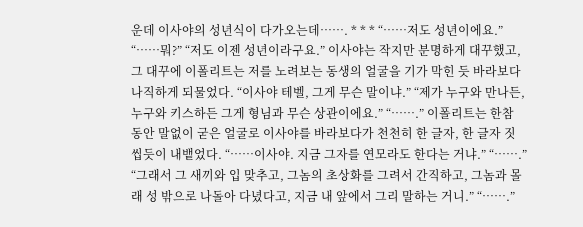운데 이사야의 성년식이 다가오는데……. * * * “……저도 성년이에요.” “……뭐?” “저도 이젠 성년이라구요.” 이사야는 작지만 분명하게 대꾸했고, 그 대꾸에 이폴리트는 저를 노려보는 동생의 얼굴을 기가 막힌 듯 바라보다 나직하게 되물었다. “이사야 테벨, 그게 무슨 말이냐.” “제가 누구와 만나든, 누구와 키스하든 그게 형님과 무슨 상관이에요.” “…….” 이폴리트는 한참 동안 말없이 굳은 얼굴로 이사야를 바라보다가 천천히 한 글자, 한 글자 짓씹듯이 내뱉었다. “……이사야. 지금 그자를 연모라도 한다는 거냐.” “…….” “그래서 그 새끼와 입 맞추고, 그놈의 초상화를 그려서 간직하고, 그놈과 몰래 성 밖으로 나돌아 다녔다고, 지금 내 앞에서 그리 말하는 거니.” “…….”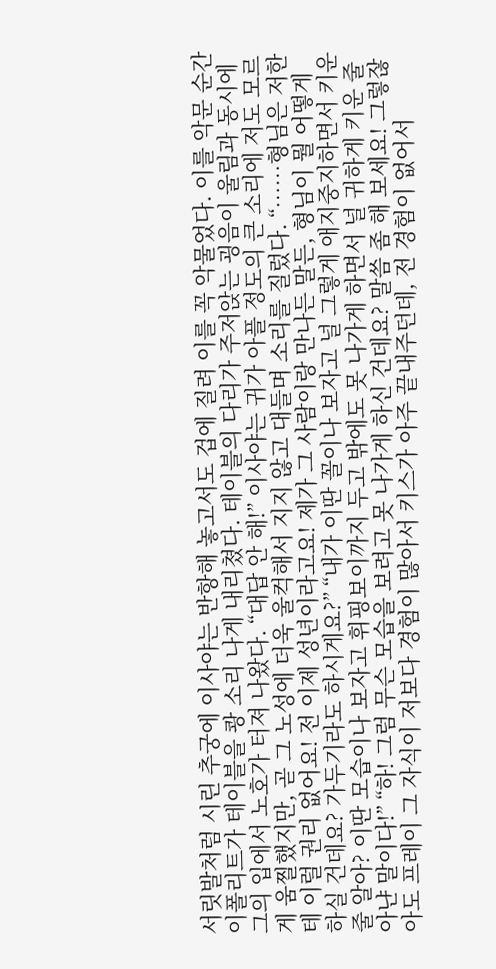서릿발처럼 시린 추궁에 이사야는 반항해 놓고서도 겁에 질려 이를 꼭 악물었다. 이를 악문 순간 이폴리트가 테이블을 쾅 소리 나게 내리쳤다. 테이블의 다리가 주저앉는 굉음이 울림과 동시에 그의 입에서 노호가 터져 나왔다. “대답 안 해!” 이사야는 귀가 아플 정도의 큰 소리에 저도 모르게 움찔했지만, 곧 그 노성에 더욱 울컥해서 지지 않고 대들며 소리를 질렀다. “……형님은 저한테 이럴 권리 없어요! 전 이제 성년이라고요! 제가 그 사람이랑 만나든 말든, 형님이 뭘 어떻게 하실 건데요? 가두기라도 하시게요?” “내가 이딴 꼴이나 보자고 널 그렇게 애지중지하면서 키운 줄 알아? 이딴 모습이나 보자고 휘핑보이까지 두고 밖에도 못 나가게 하면서 널 귀하게 키운 줄 아냔 말이다!” “하! 그럼 무슨 모습을 보려고 못 나가게 하신 건데요? 말씀 좀 해 보세요! 그렇잖아도 프레이 그 자식이 저보다 경험이 많아서 키스가 아주 끝내주던데, 전 경험이 없어서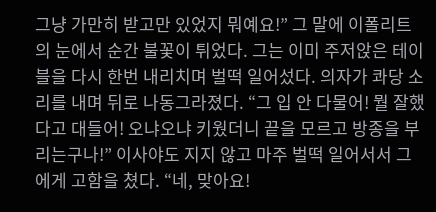그냥 가만히 받고만 있었지 뭐예요!” 그 말에 이폴리트의 눈에서 순간 불꽃이 튀었다. 그는 이미 주저앉은 테이블을 다시 한번 내리치며 벌떡 일어섰다. 의자가 콰당 소리를 내며 뒤로 나동그라졌다. “그 입 안 다물어! 뭘 잘했다고 대들어! 오냐오냐 키웠더니 끝을 모르고 방종을 부리는구나!” 이사야도 지지 않고 마주 벌떡 일어서서 그에게 고함을 쳤다. “네, 맞아요!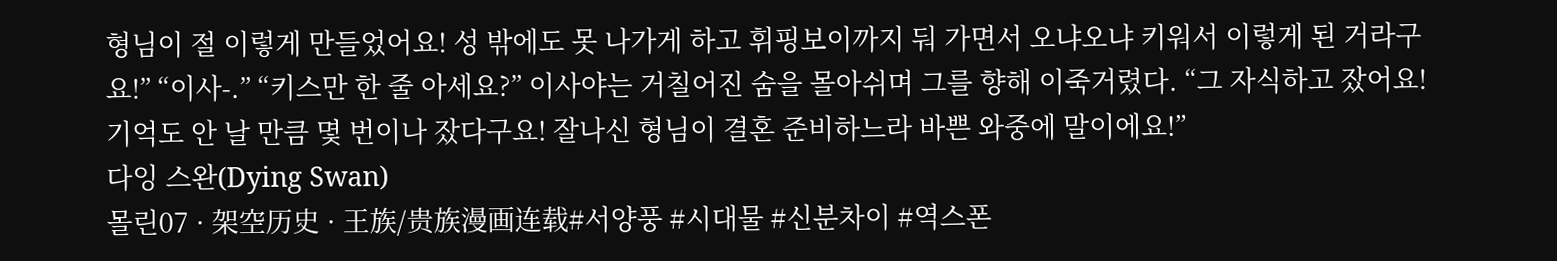형님이 절 이렇게 만들었어요! 성 밖에도 못 나가게 하고 휘핑보이까지 둬 가면서 오냐오냐 키워서 이렇게 된 거라구요!” “이사-.” “키스만 한 줄 아세요?” 이사야는 거칠어진 숨을 몰아쉬며 그를 향해 이죽거렸다. “그 자식하고 잤어요! 기억도 안 날 만큼 몇 번이나 잤다구요! 잘나신 형님이 결혼 준비하느라 바쁜 와중에 말이에요!”
다잉 스완(Dying Swan)
몰린07 · 架空历史 · 王族/贵族漫画连载#서양풍 #시대물 #신분차이 #역스폰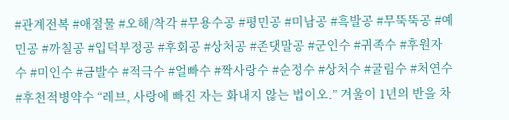#관계전복 #애절물 #오해/착각 #무용수공 #평민공 #미남공 #흑발공 #무뚝뚝공 #예민공 #까칠공 #입덕부정공 #후회공 #상처공 #존댓말공 #군인수 #귀족수 #후원자수 #미인수 #금발수 #적극수 #얼빠수 #짝사랑수 #순정수 #상처수 #굴림수 #처연수 #후천적병약수 “레브, 사랑에 빠진 자는 화내지 않는 법이오.” 겨울이 1년의 반을 차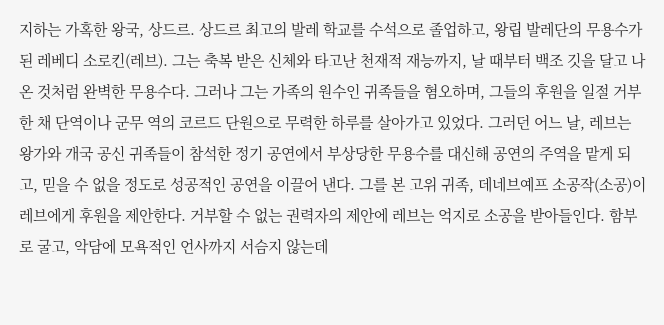지하는 가혹한 왕국, 상드르. 상드르 최고의 발레 학교를 수석으로 졸업하고, 왕립 발레단의 무용수가 된 레베디 소로킨(레브). 그는 축복 받은 신체와 타고난 천재적 재능까지, 날 때부터 백조 깃을 달고 나온 것처럼 완벽한 무용수다. 그러나 그는 가족의 원수인 귀족들을 혐오하며, 그들의 후원을 일절 거부한 채 단역이나 군무 역의 코르드 단원으로 무력한 하루를 살아가고 있었다. 그러던 어느 날, 레브는 왕가와 개국 공신 귀족들이 참석한 정기 공연에서 부상당한 무용수를 대신해 공연의 주역을 맡게 되고, 믿을 수 없을 정도로 성공적인 공연을 이끌어 낸다. 그를 본 고위 귀족, 데네브예프 소공작(소공)이 레브에게 후원을 제안한다. 거부할 수 없는 권력자의 제안에 레브는 억지로 소공을 받아들인다. 함부로 굴고, 악담에 모욕적인 언사까지 서슴지 않는데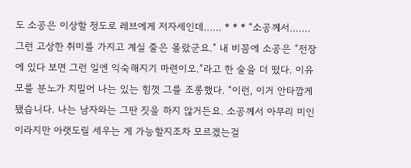도 소공은 이상할 정도로 레브에게 저자세인데...... * * * “소공께서……. 그런 고상한 취미를 가지고 계실 줄은 몰랐군요.” 내 비꼼에 소공은 “전장에 있다 보면 그런 일엔 익숙해지기 마련이오.”라고 한 술을 더 떴다. 이유 모를 분노가 치밀어 나는 있는 힘껏 그를 조롱했다. “이런, 이거 안타깝게 됐습니다. 나는 남자와는 그딴 짓을 하지 않거든요. 소공께서 아무리 미인이라지만 아랫도릴 세우는 게 가능할지조차 모르겠는걸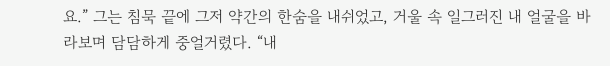요.” 그는 침묵 끝에 그저 약간의 한숨을 내쉬었고, 거울 속 일그러진 내 얼굴을 바라보며 담담하게 중얼거렸다. “내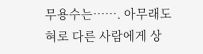무용수는……. 아무래도 혀로 다른 사람에게 상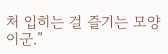처 입히는 걸 즐기는 모양이군.”